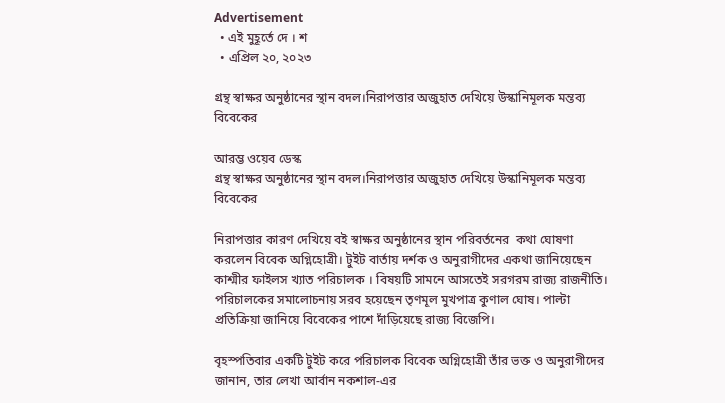Advertisement
  • এই মুহূর্তে দে । শ
  • এপ্রিল ২০, ২০২৩

গ্রন্থ স্বাক্ষর অনুষ্ঠানের স্থান বদল।নিরাপত্তার অজুহাত দেখিয়ে উস্কানিমূলক মন্তব্য বিবেকের

আরম্ভ ওয়েব ডেস্ক
গ্রন্থ স্বাক্ষর অনুষ্ঠানের স্থান বদল।নিরাপত্তার অজুহাত দেখিয়ে উস্কানিমূলক মন্তব্য বিবেকের

নিরাপত্তার কারণ দেখিয়ে বই স্বাক্ষর অনুষ্ঠানের স্থান পরিবর্তনের  কথা ঘোষণা  করলেন বিবেক অগ্নিহোত্রী। টুইট বার্তায় দর্শক ও অনুরাগীদের একথা জানিয়েছেন কাশ্মীর ফাইলস খ্যাত পরিচালক । বিষয়টি সামনে আসতেই সরগরম রাজ্য রাজনীতি। পরিচালকের সমালোচনায় সরব হয়েছেন তৃণমূল মুখপাত্র কুণাল ঘোষ। পাল্টা প্রতিক্রিয়া জানিয়ে বিবেকের পাশে দাঁড়িয়েছে রাজ্য বিজেপি।

বৃহস্পতিবার একটি টুইট করে পরিচালক বিবেক অগ্নিহোত্রী তাঁর ভক্ত ও অনুরাগীদের জানান, তার লেখা আর্বান নকশাল-এর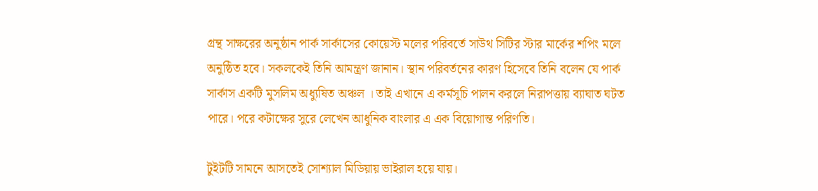গ্রন্থ সাক্ষরের অনুষ্ঠান পার্ক সার্কাসের কোয়েস্ট মলের পরিবর্তে সাউথ সিটির স্টার মার্কের শপিং মলে অনুষ্ঠিত হবে। সকলকেই তিনি আমন্ত্রণ জানান। স্থান পরিবর্তনের কারণ হিসেবে তিনি বলেন যে পার্ক সার্কাস একটি মুসলিম অধ্যুষিত অঞ্চল । তাই এখানে এ কর্মসূচি পালন করলে নিরাপত্তায় ব্যাঘাত ঘটত পারে। পরে কটাক্ষের সুরে লেখেন আধুনিক বাংলার এ এক বিয়োগান্ত পরিণতি।

টুইটটি সামনে আসতেই সোশ্যাল মিডিয়ায় ভাইরাল হয়ে যায়।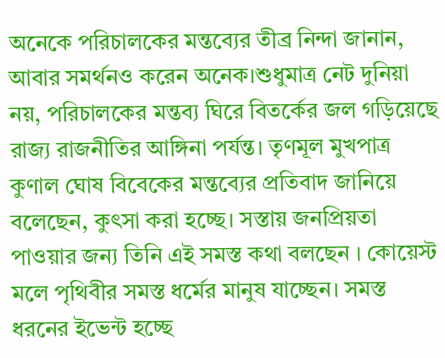অনেকে পরিচালকের মন্তব্যের তীব্র নিন্দা জানান, আবার সমর্থনও করেন অনেক।শুধুমাত্র নেট দুনিয়া নয়, পরিচালকের মন্তব্য ঘিরে বিতর্কের জল গড়িয়েছে রাজ্য রাজনীতির আঙ্গিনা পর্যন্ত। তৃণমূল মুখপাত্র কুণাল ঘোষ বিবেকের মন্তব্যের প্রতিবাদ জানিয়ে বলেছেন, কুৎসা করা হচ্ছে। সস্তায় জনপ্রিয়তা পাওয়ার জন্য তিনি এই সমস্ত কথা বলছেন । কোয়েস্ট মলে পৃথিবীর সমস্ত ধর্মের মানুষ যাচ্ছেন। সমস্ত ধরনের ইভেন্ট হচ্ছে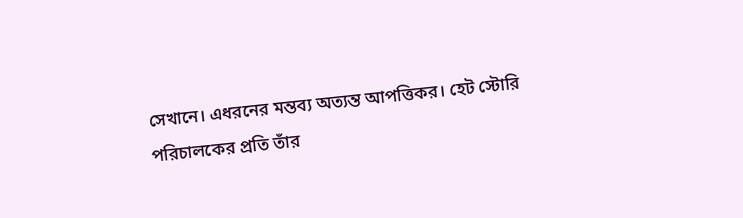সেখানে। এধরনের মন্তব্য অত্যন্ত আপত্তিকর। হেট স্টোরি পরিচালকের প্রতি তাঁর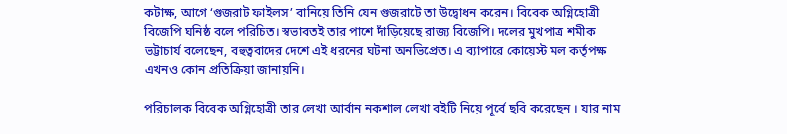কটাক্ষ, আগে ‘গুজরাট ফাইলস’ বানিয়ে তিনি যেন গুজরাটে তা উদ্বোধন করেন। বিবেক অগ্নিহোত্রী বিজেপি ঘনিষ্ঠ বলে পরিচিত। স্বভাবতই তার পাশে দাঁড়িয়েছে রাজ্য বিজেপি। দলের মুখপাত্র শমীক ভট্টাচার্য বলেছেন, বহুত্ববাদের দেশে এই ধরনের ঘটনা অনভিপ্রেত। এ ব্যাপারে কোয়েস্ট মল কর্তৃপক্ষ এখনও কোন প্রতিক্রিয়া জানায়নি।

পরিচালক বিবেক অগ্নিহোত্রী তার লেখা আর্বান নকশাল লেখা বইটি নিয়ে পূর্বে ছবি করেছেন । যার নাম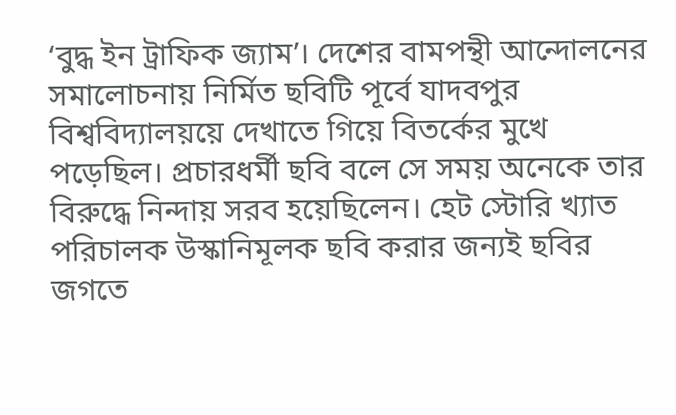‘বুদ্ধ ইন ট্রাফিক জ্যাম’। দেশের বামপন্থী আন্দোলনের সমালোচনায় নির্মিত ছবিটি পূর্বে যাদবপুর বিশ্ববিদ্যালয়য়ে দেখাতে গিয়ে বিতর্কের মুখে পড়েছিল। প্রচারধর্মী ছবি বলে সে সময় অনেকে তার বিরুদ্ধে নিন্দায় সরব হয়েছিলেন। হেট স্টোরি খ্যাত পরিচালক উস্কানিমূলক ছবি করার জন্যই ছবির জগতে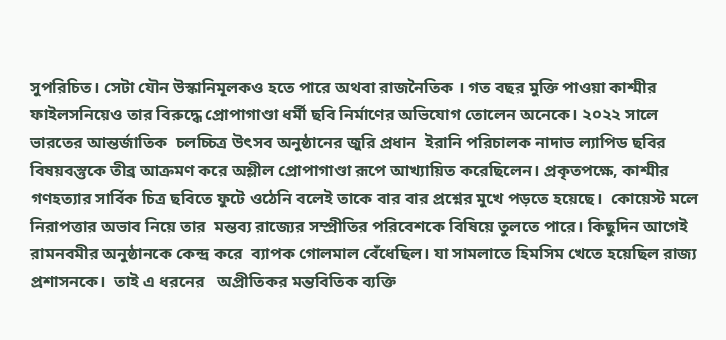সুপরিচিত। সেটা যৌন উস্কানিমূলকও হতে পারে অথবা রাজনৈতিক । গত বছর মুক্তি পাওয়া কাশ্মীর ফাইলসনিয়েও তার বিরুদ্ধে প্রোপাগাণ্ডা ধর্মী ছবি নির্মাণের অভিযোগ তোলেন অনেকে। ২০২২ সালে  ভারতের আন্তর্জাতিক  চলচ্চিত্র উৎসব অনুষ্ঠানের জুরি প্রধান  ইরানি পরিচালক নাদাভ ল্যাপিড ছবির বিষয়বস্তুকে তীব্র আক্রমণ করে অশ্লীল প্রোপাগাণ্ডা রূপে আখ্যায়িত করেছিলেন। প্রকৃতপক্ষে, কাশ্মীর গণহত্যার সার্বিক চিত্র ছবিতে ফুটে ওঠেনি বলেই তাকে বার বার প্রশ্নের মুখে পড়তে হয়েছে।  কোয়েস্ট মলে  নিরাপত্তার অভাব নিয়ে তার  মন্তব্য রাজ্যের সম্প্রীতির পরিবেশকে বিষিয়ে তুলতে পারে। কিছুদিন আগেই রামনবমীর অনুষ্ঠানকে কেন্দ্র করে  ব্যাপক গোলমাল বেঁধেছিল। যা সামলাতে হিমসিম খেতে হয়েছিল রাজ্য প্রশাসনকে।  তাই এ ধরনের   অপ্রীতিকর মন্তবিতিক ব্যক্তি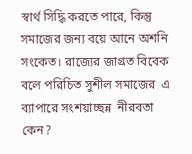স্বার্থ সিদ্ধি করতে পারে, কিন্তু সমাজের জন্য বয়ে আনে অশনি সংকেত। রাজ্যের জাগ্রত বিবেক বলে পরিচিত সুশীল সমাজের  এ ব্যাপারে সংশয়াচ্ছন্ন  নীরবতা কেন?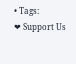• Tags:
❤ Support Us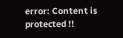error: Content is protected !!